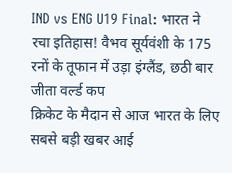IND vs ENG U19 Final: भारत ने रचा इतिहास! वैभव सूर्यवंशी के 175 रनों के तूफान में उड़ा इंग्लैंड, छठी बार जीता वर्ल्ड कप
क्रिकेट के मैदान से आज भारत के लिए सबसे बड़ी खबर आई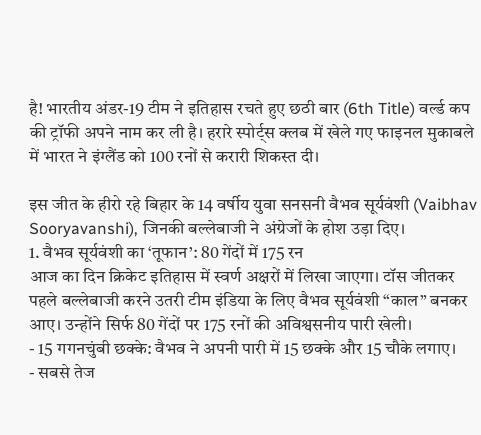है! भारतीय अंडर-19 टीम ने इतिहास रचते हुए छठी बार (6th Title) वर्ल्ड कप की ट्रॉफी अपने नाम कर ली है। हरारे स्पोर्ट्स क्लब में खेले गए फाइनल मुकाबले में भारत ने इंग्लैंड को 100 रनों से करारी शिकस्त दी।

इस जीत के हीरो रहे बिहार के 14 वर्षीय युवा सनसनी वैभव सूर्यवंशी (Vaibhav Sooryavanshi), जिनकी बल्लेबाजी ने अंग्रेजों के होश उड़ा दिए।
1. वैभव सूर्यवंशी का ‘तूफान’: 80 गेंदों में 175 रन
आज का दिन क्रिकेट इतिहास में स्वर्ण अक्षरों में लिखा जाएगा। टॉस जीतकर पहले बल्लेबाजी करने उतरी टीम इंडिया के लिए वैभव सूर्यवंशी “काल” बनकर आए। उन्होंने सिर्फ 80 गेंदों पर 175 रनों की अविश्वसनीय पारी खेली।
- 15 गगनचुंबी छक्के: वैभव ने अपनी पारी में 15 छक्के और 15 चौके लगाए।
- सबसे तेज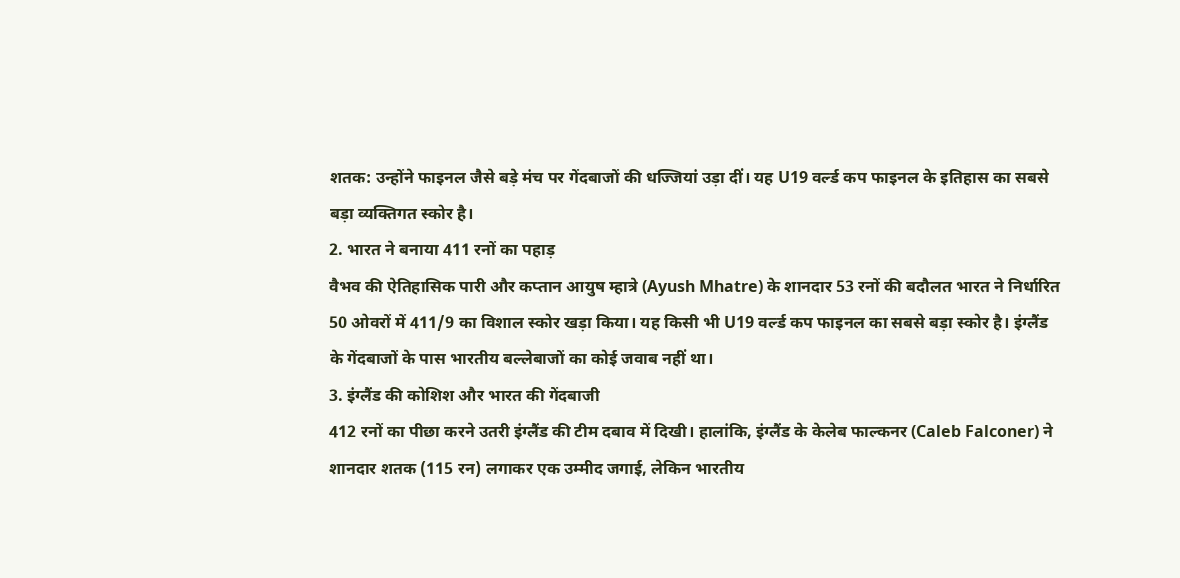शतक: उन्होंने फाइनल जैसे बड़े मंच पर गेंदबाजों की धज्जियां उड़ा दीं। यह U19 वर्ल्ड कप फाइनल के इतिहास का सबसे बड़ा व्यक्तिगत स्कोर है।
2. भारत ने बनाया 411 रनों का पहाड़
वैभव की ऐतिहासिक पारी और कप्तान आयुष म्हात्रे (Ayush Mhatre) के शानदार 53 रनों की बदौलत भारत ने निर्धारित 50 ओवरों में 411/9 का विशाल स्कोर खड़ा किया। यह किसी भी U19 वर्ल्ड कप फाइनल का सबसे बड़ा स्कोर है। इंग्लैंड के गेंदबाजों के पास भारतीय बल्लेबाजों का कोई जवाब नहीं था।
3. इंग्लैंड की कोशिश और भारत की गेंदबाजी
412 रनों का पीछा करने उतरी इंग्लैंड की टीम दबाव में दिखी। हालांकि, इंग्लैंड के केलेब फाल्कनर (Caleb Falconer) ने शानदार शतक (115 रन) लगाकर एक उम्मीद जगाई, लेकिन भारतीय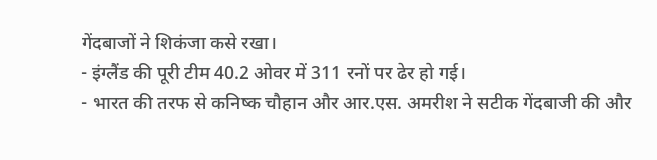गेंदबाजों ने शिकंजा कसे रखा।
- इंग्लैंड की पूरी टीम 40.2 ओवर में 311 रनों पर ढेर हो गई।
- भारत की तरफ से कनिष्क चौहान और आर.एस. अमरीश ने सटीक गेंदबाजी की और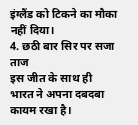इंग्लैंड को टिकने का मौका नहीं दिया।
4. छठी बार सिर पर सजा ताज
इस जीत के साथ ही भारत ने अपना दबदबा कायम रखा है।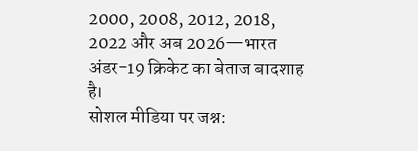2000, 2008, 2012, 2018, 2022 और अब 2026—भारत अंडर-19 क्रिकेट का बेताज बादशाह है।
सोशल मीडिया पर जश्न: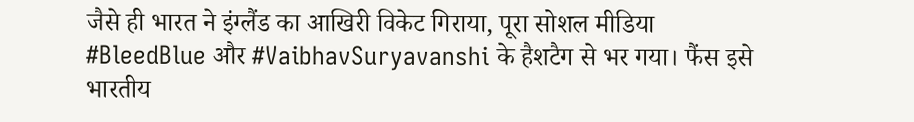जैसे ही भारत ने इंग्लैंड का आखिरी विकेट गिराया, पूरा सोशल मीडिया #BleedBlue और #VaibhavSuryavanshi के हैशटैग से भर गया। फैंस इसे भारतीय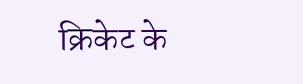क्रिकेट के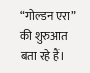“गोल्डन एरा” की शुरुआत बता रहे हैं।